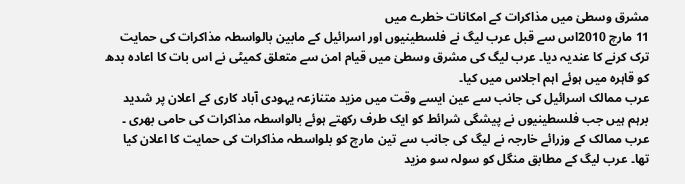مشرق وسطیٰ میں مذاکرات کے امکانات خطرے میں
11 مارچ 2010اس سے قبل عرب لیگ نے فلسطینیوں اور اسرائیل کے مابین بالواسطہ مذاکرات کی حمایت ترک کرنے کا عندیہ دیا۔ عرب لیگ کی مشرق وسطیٰ میں قیام امن سے متعلق کمیٹی نے اس بات کا اعادہ بدھ کو قاہرہ میں ہوئے اہم اجلاس میں کیا۔
عرب ممالک اسرائیل کی جانب سے عین ایسے وقت میں مزید متنازعہ یہودی آباد کاری کے اعلان پر شدید برہم ہیں جب فلسطینیوں نے پیشگی شرائط کو ایک طرف رکھتے ہوئے بالواسطہ مذاکرات کی حامی بھری ۔
عرب ممالک کے وزرائے خارجہ نے لیگ کی جانب سے تین مارچ کو بلواسطہ مذاکرات کی حمایت کا اعلان کیا تھا۔ عرب لیگ کے مطابق منگل کو سولہ سو مزید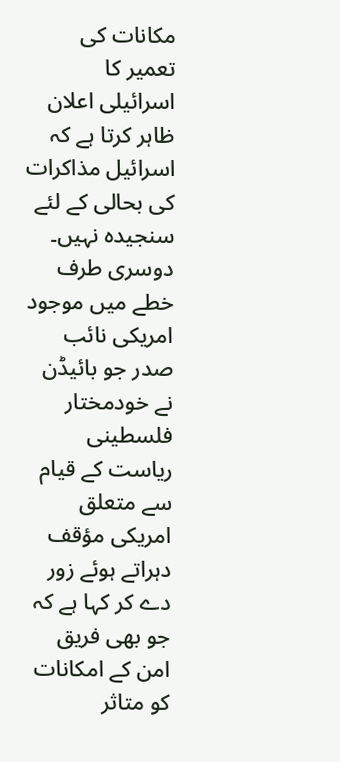مکانات کی تعمیر کا اسرائیلی اعلان ظاہر کرتا ہے کہ اسرائیل مذاکرات کی بحالی کے لئے سنجیدہ نہیں۔
دوسری طرف خطے میں موجود امریکی نائب صدر جو بائیڈن نے خودمختار فلسطینی ریاست کے قیام سے متعلق امریکی مؤقف دہراتے ہوئے زور دے کر کہا ہے کہ جو بھی فریق امن کے امکانات کو متاثر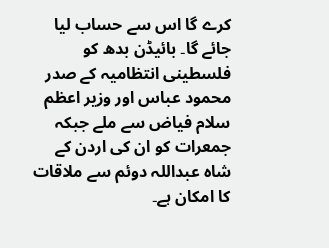کرے گا اس سے حساب لیا جائے گا۔ بائیڈن بدھ کو فلسطینی انتظامیہ کے صدر محمود عباس اور وزیر اعظم سلام فیاض سے ملے جبکہ جمعرات کو ان کی اردن کے شاہ عبداللہ دوئم سے ملاقات کا امکان ہے۔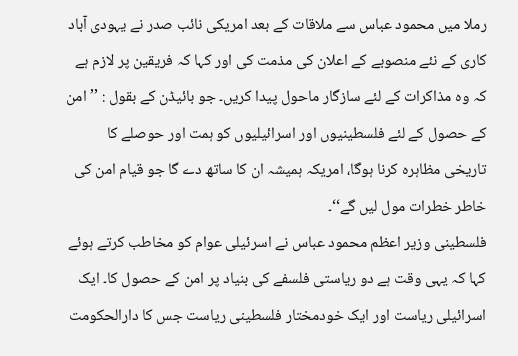رملا میں محمود عباس سے ملاقات کے بعد امریکی نائب صدر نے یہودی آباد کاری کے نئے منصوبے کے اعلان کی مذمت کی اور کہا کہ فریقین پر لازم ہے کہ وہ مذاکرات کے لئے سازگار ماحول پیدا کریں۔ جو بائیڈن کے بقول : ’’امن کے حصول کے لئے فلسطینیوں اور اسرائیلیوں کو ہمت اور حوصلے کا تاریخی مظاہرہ کرنا ہوگا، امریکہ ہمیشہ ان کا ساتھ دے گا جو قیام امن کی خاطر خطرات مول لیں گے‘‘۔
فلسطینی وزیر اعظم محمود عباس نے اسرئیلی عوام کو مخاطب کرتے ہوئے کہا کہ یہی وقت ہے دو ریاستی فلسفے کی بنیاد پر امن کے حصول کا۔ ایک اسرائیلی ریاست اور ایک خودمختار فلسطینی ریاست جس کا دارالحکومت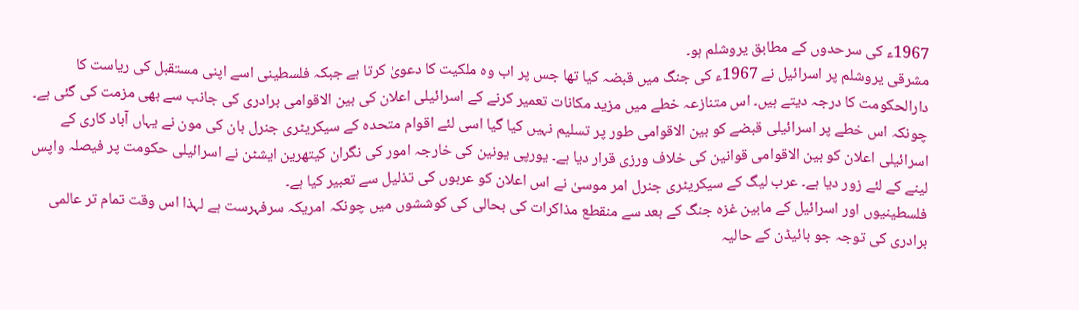1967ء کی سرحدوں کے مطابق یروشلم ہو۔
مشرقی یروشلم پر اسرائیل نے 1967ء کی جنگ میں قبضہ کیا تھا جس پر اب وہ ملکیت کا دعویٰ کرتا ہے جبکہ فلسطینی اسے اپنی مستقبل کی ریاست کا دارالحکومت کا درجہ دیتے ہیں۔ اس متنازعہ خطے میں مزید مکانات تعمیر کرنے کے اسرائیلی اعلان کی بین الاقوامی برادری کی جانب سے بھی مزمت کی گئی ہے۔
چونکہ اس خطے پر اسرائیلی قبضے کو بین الاقوامی طور پر تسلیم نہیں کیا گیا اسی لئے اقوام متحدہ کے سیکریٹری جنرل بان کی مون نے یہاں آباد کاری کے اسرائیلی اعلان کو بین الاقوامی قوانین کی خلاف ورزی قرار دیا ہے۔ یورپی یونین کی خارجہ امور کی نگران کیتھرین ایشٹن نے اسرائیلی حکومت پر فیصلہ واپس لینے کے لئے زور دیا ہے۔ عرب لیگ کے سیکریٹری جنرل امر موسیٰ نے اس اعلان کو عربوں کی تذلیل سے تعبیر کیا ہے۔
فلسطینیوں اور اسرائیل کے مابین غزہ جنگ کے بعد سے منقطع مذاکرات کی بحالی کی کوششوں میں چونکہ امریکہ سرفہرست ہے لہذا اس وقت تمام تر عالمی برادری کی توجہ جو بائیڈن کے حالیہ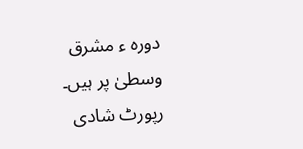دورہ ء مشرق وسطیٰ پر ہیں۔
رپورٹ شادی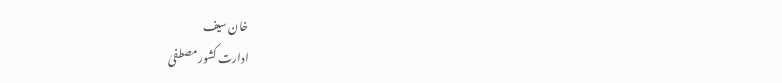خان سیف
ادارت کشور مصطفیٰ